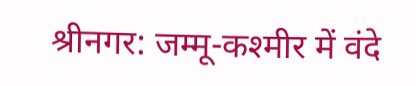श्रीनगर: जम्मू-कश्मीर में वंदे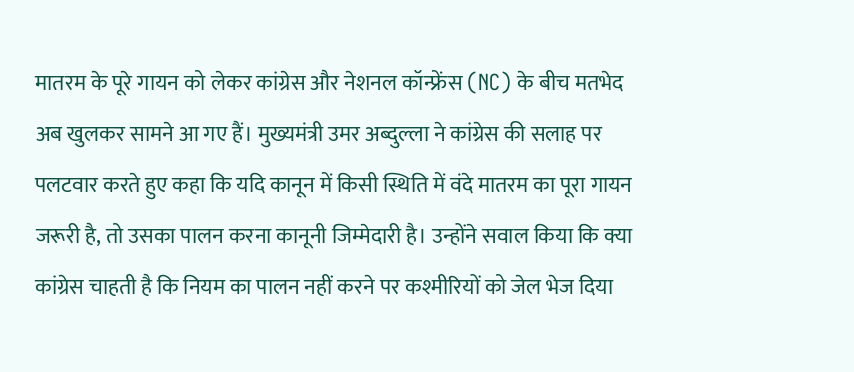मातरम के पूरे गायन को लेकर कांग्रेस और नेशनल कॉन्फ्रेंस (NC) के बीच मतभेद अब खुलकर सामने आ गए हैं। मुख्यमंत्री उमर अब्दुल्ला ने कांग्रेस की सलाह पर पलटवार करते हुए कहा कि यदि कानून में किसी स्थिति में वंदे मातरम का पूरा गायन जरूरी है, तो उसका पालन करना कानूनी जिम्मेदारी है। उन्होंने सवाल किया कि क्या कांग्रेस चाहती है कि नियम का पालन नहीं करने पर कश्मीरियों को जेल भेज दिया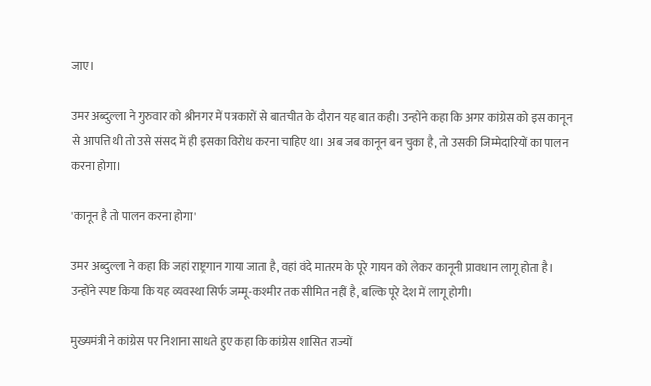जाए।

उमर अब्दुल्ला ने गुरुवार को श्रीनगर में पत्रकारों से बातचीत के दौरान यह बात कही। उन्होंने कहा कि अगर कांग्रेस को इस कानून से आपत्ति थी तो उसे संसद में ही इसका विरोध करना चाहिए था। अब जब कानून बन चुका है, तो उसकी जिम्मेदारियों का पालन करना होगा।

'कानून है तो पालन करना होगा'

उमर अब्दुल्ला ने कहा कि जहां राष्ट्रगान गाया जाता है, वहां वंदे मातरम के पूरे गायन को लेकर कानूनी प्रावधान लागू होता है। उन्होंने स्पष्ट किया कि यह व्यवस्था सिर्फ जम्मू-कश्मीर तक सीमित नहीं है, बल्कि पूरे देश में लागू होगी।

मुख्यमंत्री ने कांग्रेस पर निशाना साधते हुए कहा कि कांग्रेस शासित राज्यों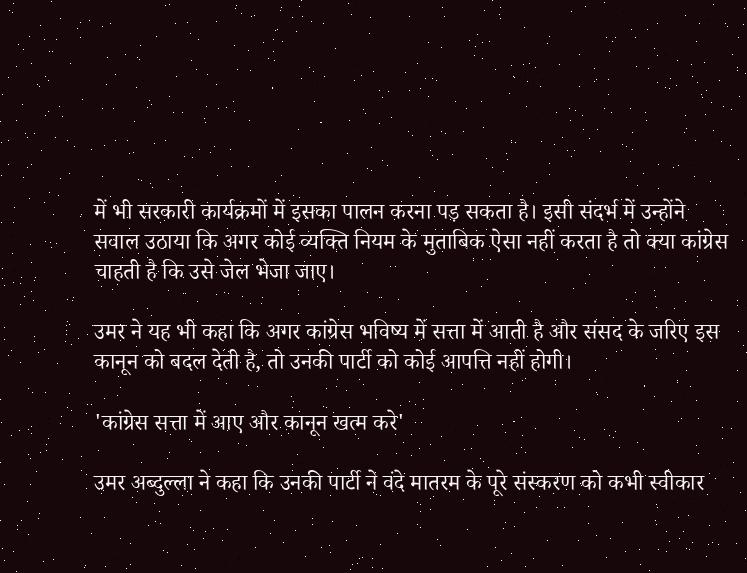में भी सरकारी कार्यक्रमों में इसका पालन करना पड़ सकता है। इसी संदर्भ में उन्होंने सवाल उठाया कि अगर कोई व्यक्ति नियम के मुताबिक ऐसा नहीं करता है तो क्या कांग्रेस चाहती है कि उसे जेल भेजा जाए।

उमर ने यह भी कहा कि अगर कांग्रेस भविष्य में सत्ता में आती है और संसद के जरिए इस कानून को बदल देती है, तो उनकी पार्टी को कोई आपत्ति नहीं होगी।

'कांग्रेस सत्ता में आए और कानून खत्म करे'

उमर अब्दुल्ला ने कहा कि उनकी पार्टी ने वंदे मातरम के पूरे संस्करण को कभी स्वीकार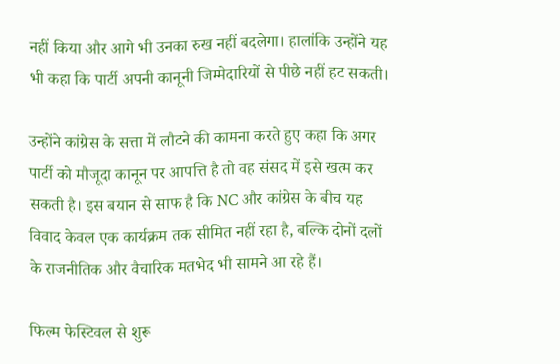नहीं किया और आगे भी उनका रुख नहीं बदलेगा। हालांकि उन्होंने यह भी कहा कि पार्टी अपनी कानूनी जिम्मेदारियों से पीछे नहीं हट सकती।

उन्होंने कांग्रेस के सत्ता में लौटने की कामना करते हुए कहा कि अगर पार्टी को मौजूदा कानून पर आपत्ति है तो वह संसद में इसे खत्म कर सकती है। इस बयान से साफ है कि NC और कांग्रेस के बीच यह विवाद केवल एक कार्यक्रम तक सीमित नहीं रहा है, बल्कि दोनों दलों के राजनीतिक और वैचारिक मतभेद भी सामने आ रहे हैं।

फिल्म फेस्टिवल से शुरू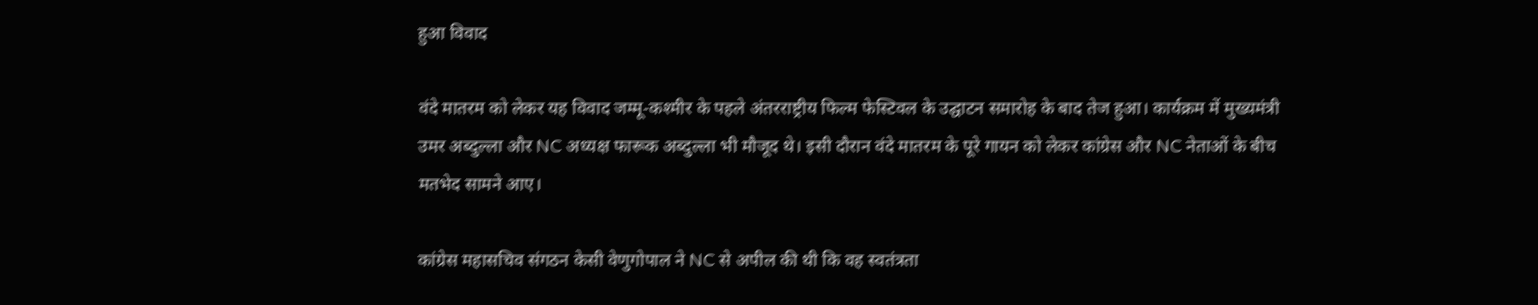हुआ विवाद

वंदे मातरम को लेकर यह विवाद जम्मू-कश्मीर के पहले अंतरराष्ट्रीय फिल्म फेस्टिवल के उद्घाटन समारोह के बाद तेज हुआ। कार्यक्रम में मुख्यमंत्री उमर अब्दुल्ला और NC अध्यक्ष फारूक अब्दुल्ला भी मौजूद थे। इसी दौरान वंदे मातरम के पूरे गायन को लेकर कांग्रेस और NC नेताओं के बीच मतभेद सामने आए।

कांग्रेस महासचिव संगठन केसी वेणुगोपाल ने NC से अपील की थी कि वह स्वतंत्रता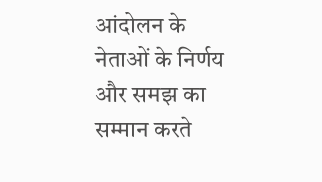आंदोलन के नेताओं के निर्णय और समझ का सम्मान करते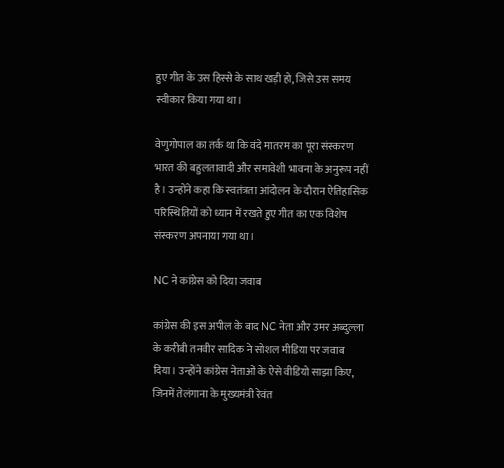हुए गीत के उस हिस्से के साथ खड़ी हो, जिसे उस समय स्वीकार किया गया था।

वेणुगोपाल का तर्क था कि वंदे मातरम का पूरा संस्करण भारत की बहुलतावादी और समावेशी भावना के अनुरूप नहीं है। उन्होंने कहा कि स्वतंत्रता आंदोलन के दौरान ऐतिहासिक परिस्थितियों को ध्यान में रखते हुए गीत का एक विशेष संस्करण अपनाया गया था।

NC ने कांग्रेस को दिया जवाब

कांग्रेस की इस अपील के बाद NC नेता और उमर अब्दुल्ला के करीबी तनवीर सादिक ने सोशल मीडिया पर जवाब दिया। उन्होंने कांग्रेस नेताओं के ऐसे वीडियो साझा किए, जिनमें तेलंगाना के मुख्यमंत्री रेवंत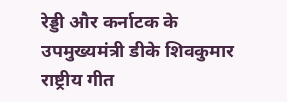रेड्डी और कर्नाटक के उपमुख्यमंत्री डीके शिवकुमार राष्ट्रीय गीत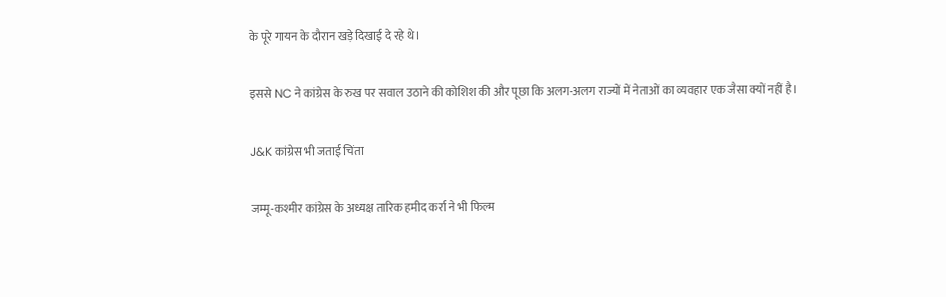के पूरे गायन के दौरान खड़े दिखाई दे रहे थे।

इससे NC ने कांग्रेस के रुख पर सवाल उठाने की कोशिश की और पूछा कि अलग-अलग राज्यों में नेताओं का व्यवहार एक जैसा क्यों नहीं है।

J&K कांग्रेस भी जताई चिंता

जम्मू-कश्मीर कांग्रेस के अध्यक्ष तारिक हमीद कर्रा ने भी फिल्म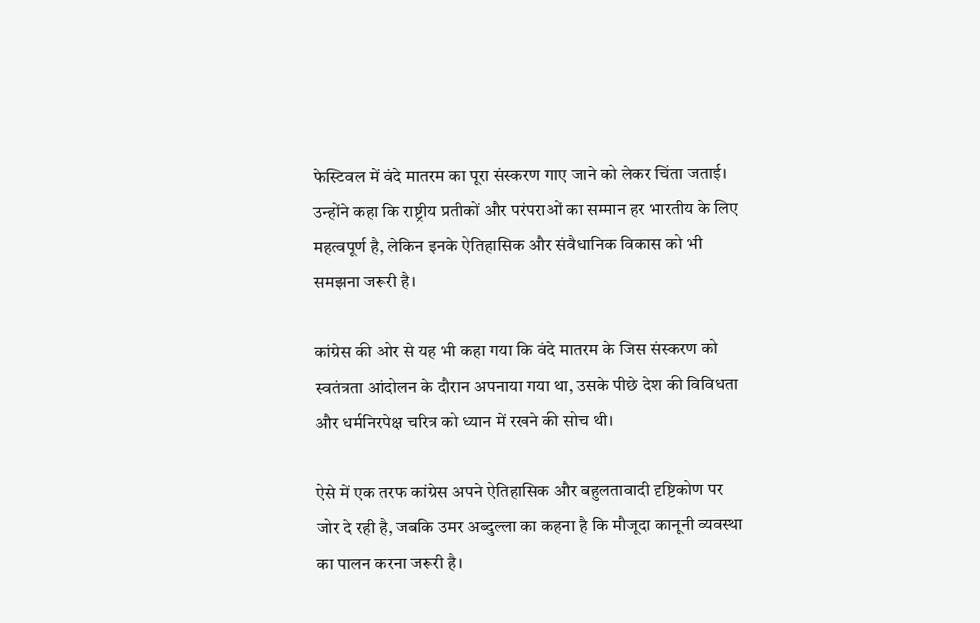फेस्टिवल में वंदे मातरम का पूरा संस्करण गाए जाने को लेकर चिंता जताई। उन्होंने कहा कि राष्ट्रीय प्रतीकों और परंपराओं का सम्मान हर भारतीय के लिए महत्वपूर्ण है, लेकिन इनके ऐतिहासिक और संवैधानिक विकास को भी समझना जरूरी है।

कांग्रेस की ओर से यह भी कहा गया कि वंदे मातरम के जिस संस्करण को स्वतंत्रता आंदोलन के दौरान अपनाया गया था, उसके पीछे देश की विविधता और धर्मनिरपेक्ष चरित्र को ध्यान में रखने की सोच थी।

ऐसे में एक तरफ कांग्रेस अपने ऐतिहासिक और बहुलतावादी दृष्टिकोण पर जोर दे रही है, जबकि उमर अब्दुल्ला का कहना है कि मौजूदा कानूनी व्यवस्था का पालन करना जरूरी है।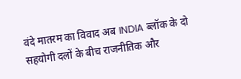वंदे मातरम का विवाद अब INDIA ब्लॉक के दो सहयोगी दलों के बीच राजनीतिक और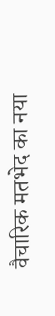वैचारिक मतभेद का नया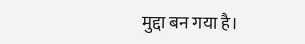मुद्दा बन गया है।